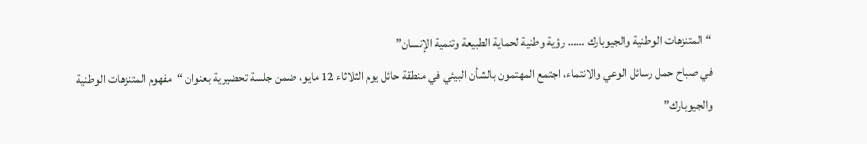“المتنزهات الوطنية والجيوبارك …… رؤية وطنية لحماية الطبيعة وتنمية الإنسان”
في صباح حمل رسائل الوعي والانتماء، اجتمع المهتمون بالشأن البيئي في منطقة حائل يوم الثلاثاء 12 مايو، ضمن جلسة تحضيرية بعنوان “مفهوم المتنزهات الوطنية والجيوبارك”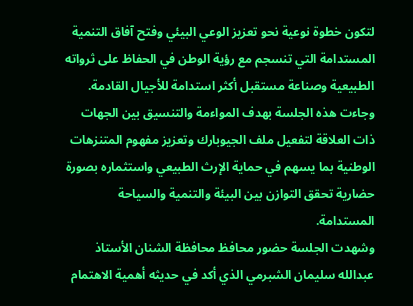لتكون خطوة نوعية نحو تعزيز الوعي البيئي وفتح آفاق التنمية المستدامة التي تنسجم مع رؤية الوطن في الحفاظ على ثرواته الطبيعية وصناعة مستقبل أكثر استدامة للأجيال القادمة.
وجاءت هذه الجلسة بهدف المواءمة والتنسيق بين الجهات ذات العلاقة لتفعيل ملف الجيوبارك وتعزيز مفهوم المتنزهات الوطنية بما يسهم في حماية الإرث الطبيعي واستثماره بصورة حضارية تحقق التوازن بين البيئة والتنمية والسياحة المستدامة.
وشهدت الجلسة حضور محافظ محافظة الشنان الأستاذ عبدالله سليمان الشبرمي الذي أكد في حديثه أهمية الاهتمام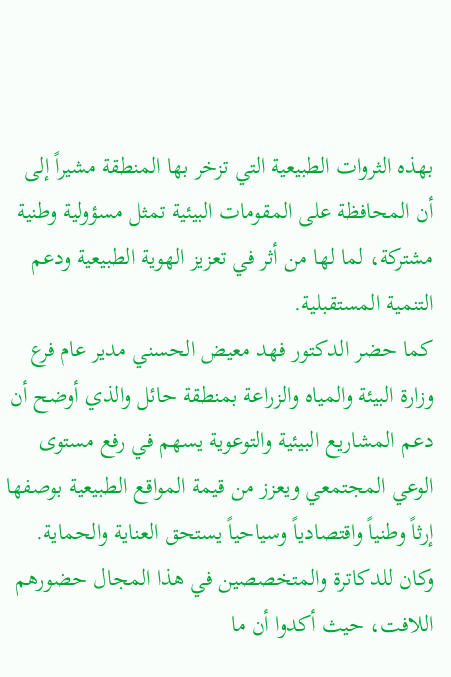بهذه الثروات الطبيعية التي تزخر بها المنطقة مشيراً إلى أن المحافظة على المقومات البيئية تمثل مسؤولية وطنية مشتركة، لما لها من أثر في تعزيز الهوية الطبيعية ودعم التنمية المستقبلية.
كما حضر الدكتور فهد معيض الحسني مدير عام فرع وزارة البيئة والمياه والزراعة بمنطقة حائل والذي أوضح أن دعم المشاريع البيئية والتوعوية يسهم في رفع مستوى الوعي المجتمعي ويعزز من قيمة المواقع الطبيعية بوصفها إرثاً وطنياً واقتصادياً وسياحياً يستحق العناية والحماية.
وكان للدكاترة والمتخصصين في هذا المجال حضورهم اللافت، حيث أكدوا أن ما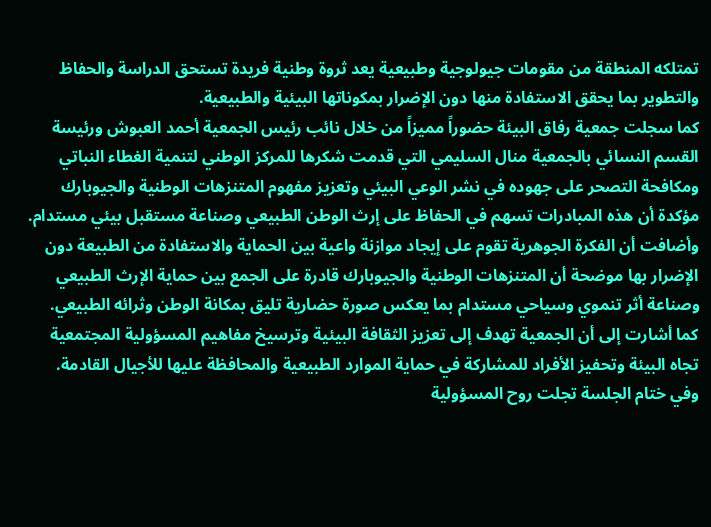تمتلكه المنطقة من مقومات جيولوجية وطبيعية يعد ثروة وطنية فريدة تستحق الدراسة والحفاظ والتطوير بما يحقق الاستفادة منها دون الإضرار بمكوناتها البيئية والطبيعية.
كما سجلت جمعية رفاق البيئة حضوراً مميزاً من خلال نائب رئيس الجمعية أحمد العبوش ورئيسة القسم النسائي بالجمعية منال السليمي التي قدمت شكرها للمركز الوطني لتنمية الغطاء النباتي ومكافحة التصحر على جهوده في نشر الوعي البيئي وتعزيز مفهوم المتنزهات الوطنية والجيوبارك مؤكدة أن هذه المبادرات تسهم في الحفاظ على إرث الوطن الطبيعي وصناعة مستقبل بيئي مستدام.
وأضافت أن الفكرة الجوهرية تقوم على إيجاد موازنة واعية بين الحماية والاستفادة من الطبيعة دون الإضرار بها موضحة أن المتنزهات الوطنية والجيوبارك قادرة على الجمع بين حماية الإرث الطبيعي وصناعة أثر تنموي وسياحي مستدام بما يعكس صورة حضارية تليق بمكانة الوطن وثرائه الطبيعي.
كما أشارت إلى أن الجمعية تهدف إلى تعزيز الثقافة البيئية وترسيخ مفاهيم المسؤولية المجتمعية تجاه البيئة وتحفيز الأفراد للمشاركة في حماية الموارد الطبيعية والمحافظة عليها للأجيال القادمة.
وفي ختام الجلسة تجلت روح المسؤولية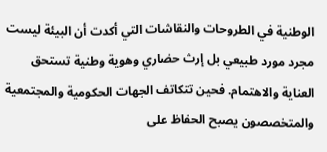الوطنية في الطروحات والنقاشات التي أكدت أن البيئة ليست مجرد مورد طبيعي بل إرث حضاري وهوية وطنية تستحق العناية والاهتمام. فحين تتكاتف الجهات الحكومية والمجتمعية والمتخصصون يصبح الحفاظ على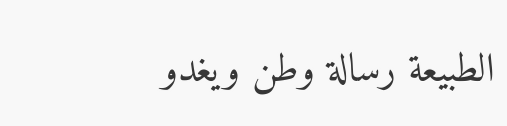الطبيعة رسالة وطن ويغدو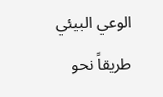الوعي البيئي طريقاً نحو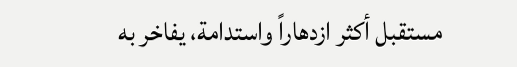مستقبل أكثر ازدهاراً واستدامة، يفاخر به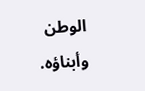الوطن وأبناؤه.